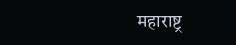महाराष्ट्र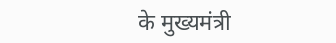के मुख्यमंत्री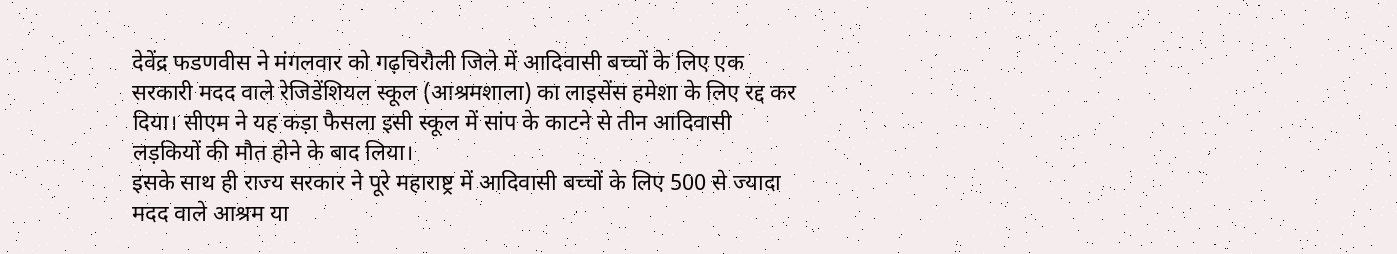देवेंद्र फडणवीस ने मंगलवार को गढ़चिरौली जिले में आदिवासी बच्चों के लिए एक सरकारी मदद वाले रेजिडेंशियल स्कूल (आश्रमशाला) का लाइसेंस हमेशा के लिए रद्द कर दिया। सीएम ने यह कड़ा फैसला इसी स्कूल में सांप के काटने से तीन आदिवासी लड़कियों की मौत होने के बाद लिया।
इसके साथ ही राज्य सरकार ने पूरे महाराष्ट्र में आदिवासी बच्चों के लिए 500 से ज्यादा मदद वाले आश्रम या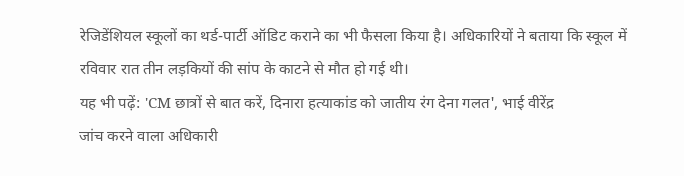रेजिडेंशियल स्कूलों का थर्ड-पार्टी ऑडिट कराने का भी फैसला किया है। अधिकारियों ने बताया कि स्कूल में रविवार रात तीन लड़कियों की सांप के काटने से मौत हो गई थी।
यह भी पढ़ें: 'CM छात्रों से बात करें, दिनारा हत्याकांड को जातीय रंग देना गलत', भाई वीरेंद्र
जांच करने वाला अधिकारी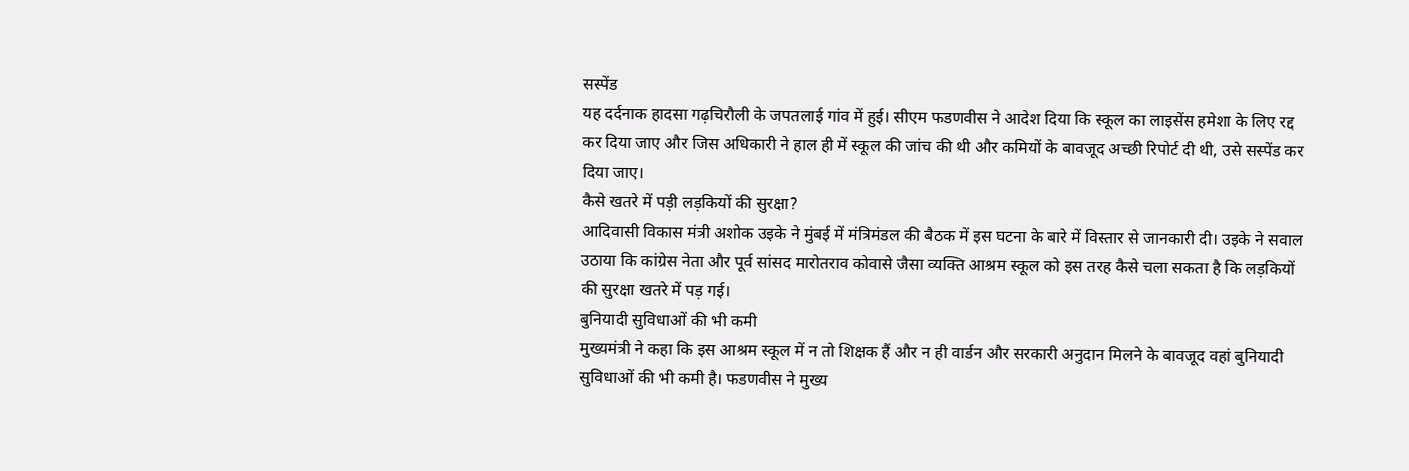सस्पेंड
यह दर्दनाक हादसा गढ़चिरौली के जपतलाई गांव में हुई। सीएम फडणवीस ने आदेश दिया कि स्कूल का लाइसेंस हमेशा के लिए रद्द कर दिया जाए और जिस अधिकारी ने हाल ही में स्कूल की जांच की थी और कमियों के बावजूद अच्छी रिपोर्ट दी थी, उसे सस्पेंड कर दिया जाए।
कैसे खतरे में पड़ी लड़कियों की सुरक्षा?
आदिवासी विकास मंत्री अशोक उइके ने मुंबई में मंत्रिमंडल की बैठक में इस घटना के बारे में विस्तार से जानकारी दी। उइके ने सवाल उठाया कि कांग्रेस नेता और पूर्व सांसद मारोतराव कोवासे जैसा व्यक्ति आश्रम स्कूल को इस तरह कैसे चला सकता है कि लड़कियों की सुरक्षा खतरे में पड़ गई।
बुनियादी सुविधाओं की भी कमी
मुख्यमंत्री ने कहा कि इस आश्रम स्कूल में न तो शिक्षक हैं और न ही वार्डन और सरकारी अनुदान मिलने के बावजूद वहां बुनियादी सुविधाओं की भी कमी है। फडणवीस ने मुख्य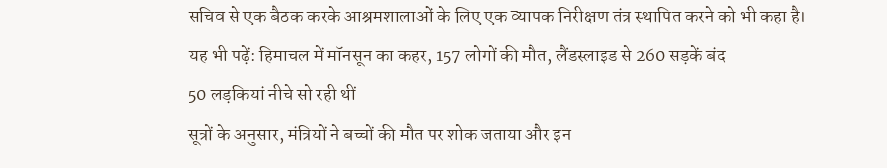सचिव से एक बैठक करके आश्रमशालाओं के लिए एक व्यापक निरीक्षण तंत्र स्थापित करने को भी कहा है।
यह भी पढ़ें: हिमाचल में मॉनसून का कहर, 157 लोगों की मौत, लैंडस्लाइड से 260 सड़कें बंद
50 लड़कियां नीचे सो रही थीं
सूत्रों के अनुसार, मंत्रियों ने बच्चों की मौत पर शोक जताया और इन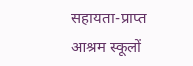सहायता-प्राप्त आश्रम स्कूलों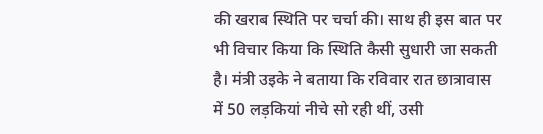की खराब स्थिति पर चर्चा की। साथ ही इस बात पर भी विचार किया कि स्थिति कैसी सुधारी जा सकती है। मंत्री उइके ने बताया कि रविवार रात छात्रावास में 50 लड़कियां नीचे सो रही थीं, उसी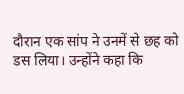दौरान एक सांप ने उनमें से छह को डस लिया। उन्होंने कहा कि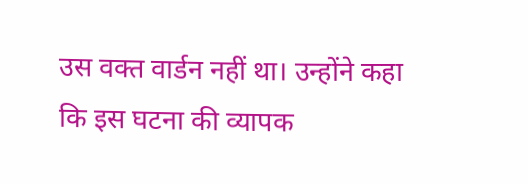उस वक्त वार्डन नहीं था। उन्होंने कहा कि इस घटना की व्यापक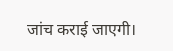जांच कराई जाएगी।